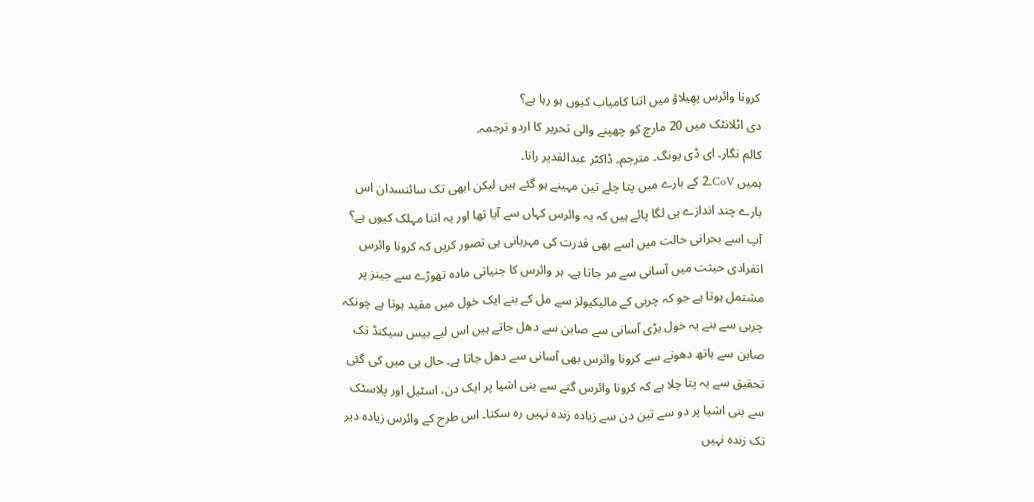کرونا وائرس پھِیلاؤ میں اتنا کامیاب کیوں ہو رہا ہے؟
دی اٹلانٹک میں 20 مارچ کو چھپنے والی تحریر کا اردو ترجمہ.
کالم نگار۔ ای ڈی یونگ۔ مترجم۔ ڈاکٹر عبدالقدیر رانا۔
ہمیں CoV۔2 کے بارے میں پتا چلے تین مہینے ہو گئے ہیں لیکن ابھی تک سائنسدان اس بارے چند اندازے ہی لگا پائے ہیں کہ یہ وائرس کہاں سے آیا تھا اور یہ اتنا مہلک کیوں ہے؟
آپ اسے بحرانی حالت میں اسے بھی قدرت کی مہربانی ہی تصور کریں کہ کرونا وائرس انفرادی حیثت میں آسانی سے مر جاتا ہے۔ ہر وائرس کا جنیاتی مادہ تھوڑے سے جینز پر مشتمل ہوتا ہے جو کہ چربی کے مالیکیولز سے مل کے بنے ایک خول میں مقید ہوتا ہے چونکہ چربی سے بنے یہ خول بڑی آسانی سے صابن سے دھل جاتے ہیں اس لیے بیس سیکنڈ تک صابن سے ہاتھ دھونے سے کرونا وائرس بھی آسانی سے دھل جاتا ہے۔ حال ہی میں کی گئی تحقیق سے یہ پتا چلا ہے کہ کرونا وائرس گتے سے بنی اشیا پر ایک دن، اسٹیل اور پلاسٹک سے بنی اشیا پر دو سے تین دن سے زیادہ زندہ نہیں رہ سکتا۔ اس طرح کے وائرس زیادہ دیر تک زندہ نہیں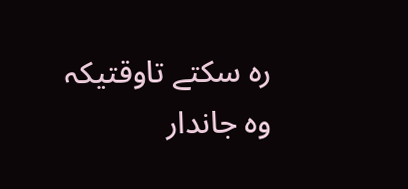رہ سکتے تاوقتیکہ وہ جاندار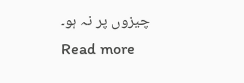چیزوں پر نہ ہو۔
Read more